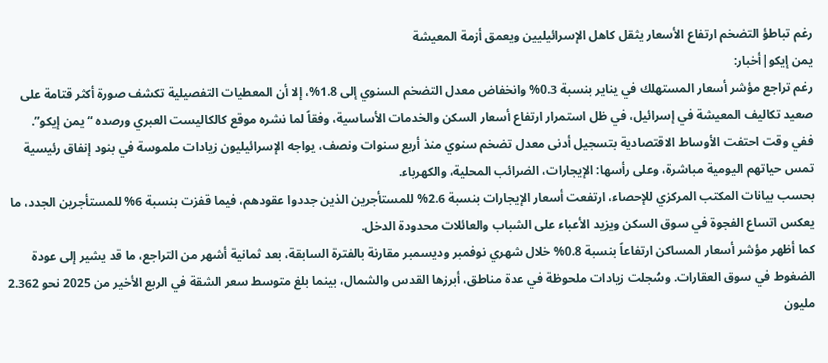رغم تباطؤ التضخم ارتفاع الأسعار يثقل كاهل الإسرائيليين ويعمق أزمة المعيشة
يمن إيكو|أخبار:
رغم تراجع مؤشر أسعار المستهلك في يناير بنسبة 0.3% وانخفاض معدل التضخم السنوي إلى 1.8%، إلا أن المعطيات التفصيلية تكشف صورة أكثر قتامة على صعيد تكاليف المعيشة في إسرائيل، في ظل استمرار ارتفاع أسعار السكن والخدمات الأساسية، وفقاً لما نشره موقع كالكاليست العبري ورصده “يمن إيكو”.
ففي وقت احتفت الأوساط الاقتصادية بتسجيل أدنى معدل تضخم سنوي منذ أربع سنوات ونصف، يواجه الإسرائيليون زيادات ملموسة في بنود إنفاق رئيسية تمس حياتهم اليومية مباشرة، وعلى رأسها: الإيجارات، الضرائب المحلية، والكهرباء.
بحسب بيانات المكتب المركزي للإحصاء، ارتفعت أسعار الإيجارات بنسبة 2.6% للمستأجرين الذين جددوا عقودهم، فيما قفزت بنسبة 6% للمستأجرين الجدد، ما يعكس اتساع الفجوة في سوق السكن ويزيد الأعباء على الشباب والعائلات محدودة الدخل.
كما أظهر مؤشر أسعار المساكن ارتفاعاً بنسبة 0.8% خلال شهري نوفمبر وديسمبر مقارنة بالفترة السابقة، بعد ثمانية أشهر من التراجع، ما قد يشير إلى عودة الضغوط في سوق العقارات. وسُجلت زيادات ملحوظة في عدة مناطق، أبرزها القدس والشمال، بينما بلغ متوسط سعر الشقة في الربع الأخير من 2025 نحو 2.362 مليون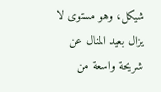شيكل، وهو مستوى لا يزال بعيد المنال عن شريحة واسعة من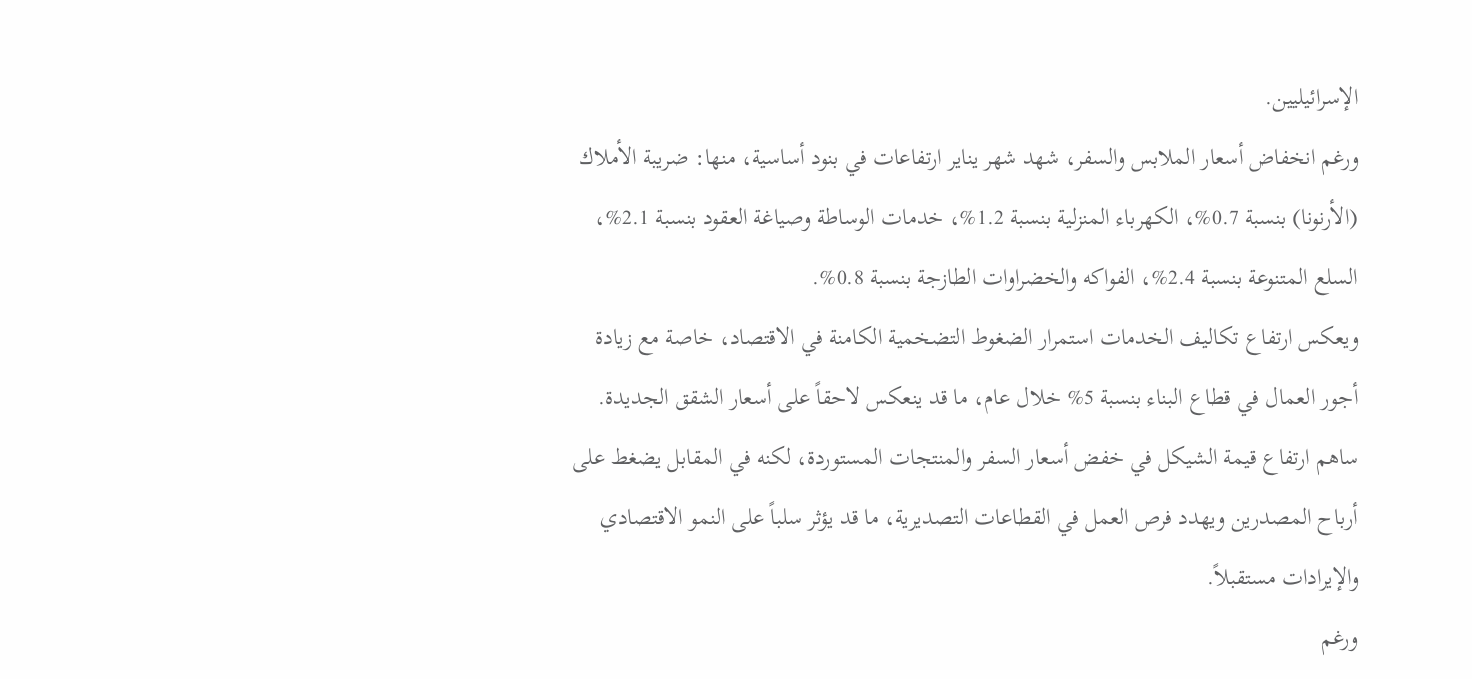الإسرائيليين.
ورغم انخفاض أسعار الملابس والسفر، شهد شهر يناير ارتفاعات في بنود أساسية، منها: ضريبة الأملاك (الأرنونا) بنسبة 0.7%، الكهرباء المنزلية بنسبة 1.2%، خدمات الوساطة وصياغة العقود بنسبة 2.1%، السلع المتنوعة بنسبة 2.4%، الفواكه والخضراوات الطازجة بنسبة 0.8%.
ويعكس ارتفاع تكاليف الخدمات استمرار الضغوط التضخمية الكامنة في الاقتصاد، خاصة مع زيادة أجور العمال في قطاع البناء بنسبة 5% خلال عام، ما قد ينعكس لاحقاً على أسعار الشقق الجديدة.
ساهم ارتفاع قيمة الشيكل في خفض أسعار السفر والمنتجات المستوردة، لكنه في المقابل يضغط على أرباح المصدرين ويهدد فرص العمل في القطاعات التصديرية، ما قد يؤثر سلباً على النمو الاقتصادي والإيرادات مستقبلاً.
ورغم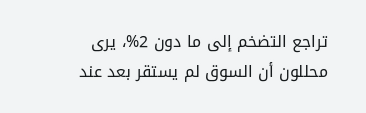تراجع التضخم إلى ما دون 2%، يرى محللون أن السوق لم يستقر بعد عند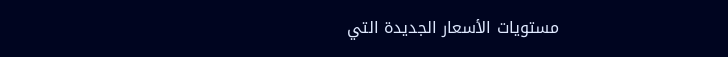مستويات الأسعار الجديدة التي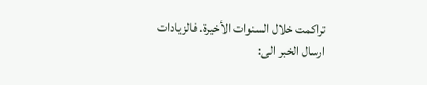تراكمت خلال السنوات الأخيرة. فالزيادات
ارسال الخبر الى: